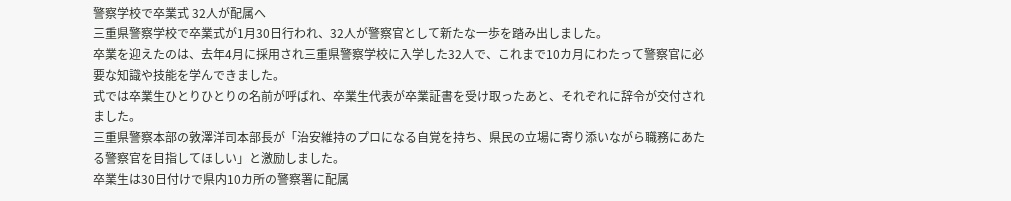警察学校で卒業式 32人が配属へ
三重県警察学校で卒業式が1月30日行われ、32人が警察官として新たな一歩を踏み出しました。
卒業を迎えたのは、去年4月に採用され三重県警察学校に入学した32人で、これまで10カ月にわたって警察官に必要な知識や技能を学んできました。
式では卒業生ひとりひとりの名前が呼ばれ、卒業生代表が卒業証書を受け取ったあと、それぞれに辞令が交付されました。
三重県警察本部の敦澤洋司本部長が「治安維持のプロになる自覚を持ち、県民の立場に寄り添いながら職務にあたる警察官を目指してほしい」と激励しました。
卒業生は30日付けで県内10カ所の警察署に配属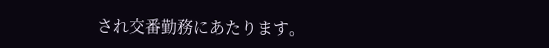され交番勤務にあたります。